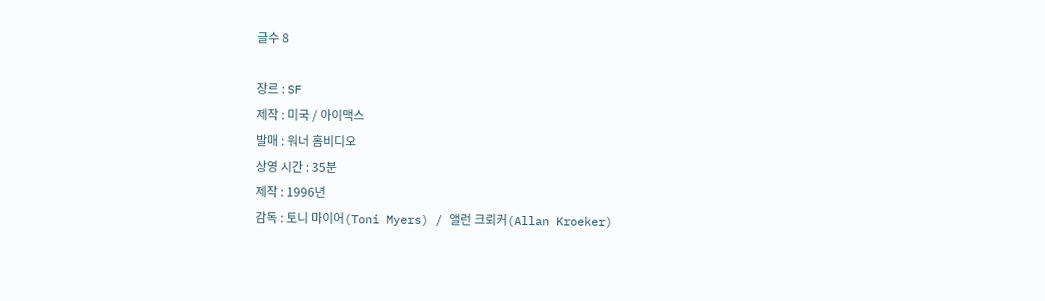글수 8

장르 : SF
제작 : 미국 / 아이맥스
발매 : 워너 홈비디오
상영 시간 : 35분
제작 : 1996년
감독 : 토니 마이어(Toni Myers) / 앨런 크뢰커(Allan Kroeker)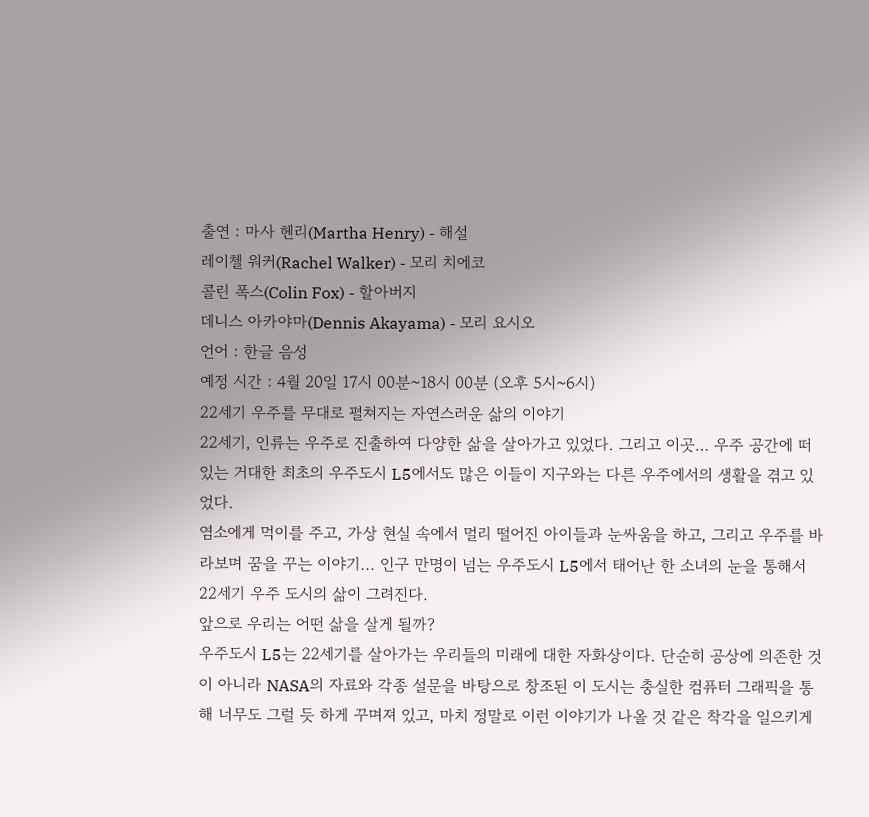출연 : 마사 헨리(Martha Henry) - 해설
레이첼 워커(Rachel Walker) - 모리 치에코
콜린 폭스(Colin Fox) - 할아버지
데니스 아카야마(Dennis Akayama) - 모리 요시오
언어 : 한글 음성
예정 시간 : 4월 20일 17시 00분~18시 00분 (오후 5시~6시)
22세기 우주를 무대로 펼쳐지는 자연스러운 삶의 이야기
22세기, 인류는 우주로 진출하여 다양한 삶을 살아가고 있었다. 그리고 이곳… 우주 공간에 떠 있는 거대한 최초의 우주도시 L5에서도 많은 이들이 지구와는 다른 우주에서의 생활을 겪고 있었다.
염소에게 먹이를 주고, 가상 현실 속에서 멀리 떨어진 아이들과 눈싸움을 하고, 그리고 우주를 바라보며 꿈을 꾸는 이야기... 인구 만명이 넘는 우주도시 L5에서 태어난 한 소녀의 눈을 통해서 22세기 우주 도시의 삶이 그려진다.
앞으로 우리는 어떤 삶을 살게 될까?
우주도시 L5는 22세기를 살아가는 우리들의 미래에 대한 자화상이다. 단순히 공상에 의존한 것이 아니라 NASA의 자료와 각종 설문을 바탕으로 창조된 이 도시는 충실한 컴퓨터 그래픽을 통해 너무도 그럴 듯 하게 꾸며져 있고, 마치 정말로 이런 이야기가 나올 것 같은 착각을 일으키게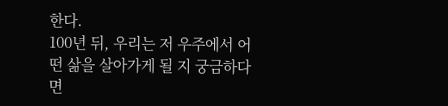한다.
100년 뒤, 우리는 저 우주에서 어떤 삶을 살아가게 될 지 궁금하다면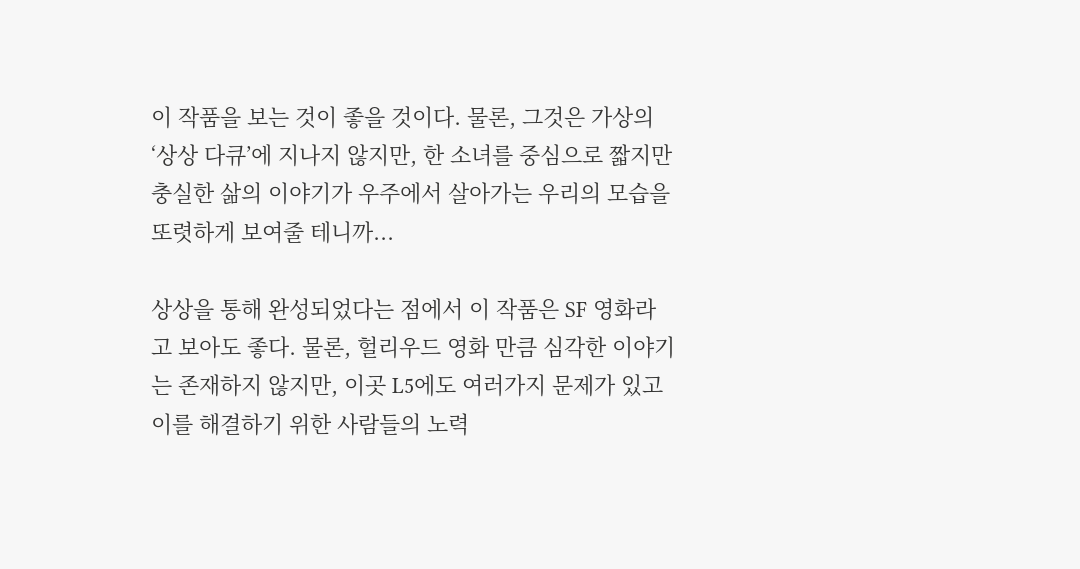이 작품을 보는 것이 좋을 것이다. 물론, 그것은 가상의 ‘상상 다큐’에 지나지 않지만, 한 소녀를 중심으로 짧지만 충실한 삶의 이야기가 우주에서 살아가는 우리의 모습을 또렷하게 보여줄 테니까...

상상을 통해 완성되었다는 점에서 이 작품은 SF 영화라고 보아도 좋다. 물론, 헐리우드 영화 만큼 심각한 이야기는 존재하지 않지만, 이곳 L5에도 여러가지 문제가 있고 이를 해결하기 위한 사람들의 노력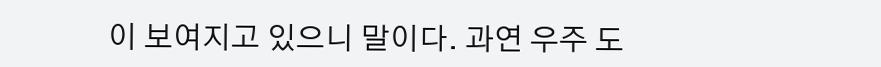이 보여지고 있으니 말이다. 과연 우주 도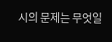시의 문제는 무엇일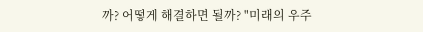까? 어떻게 해결하면 될까? "미래의 우주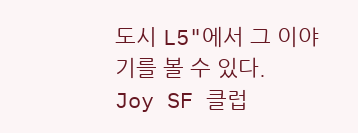도시 L5"에서 그 이야기를 볼 수 있다.
Joy SF 클럽